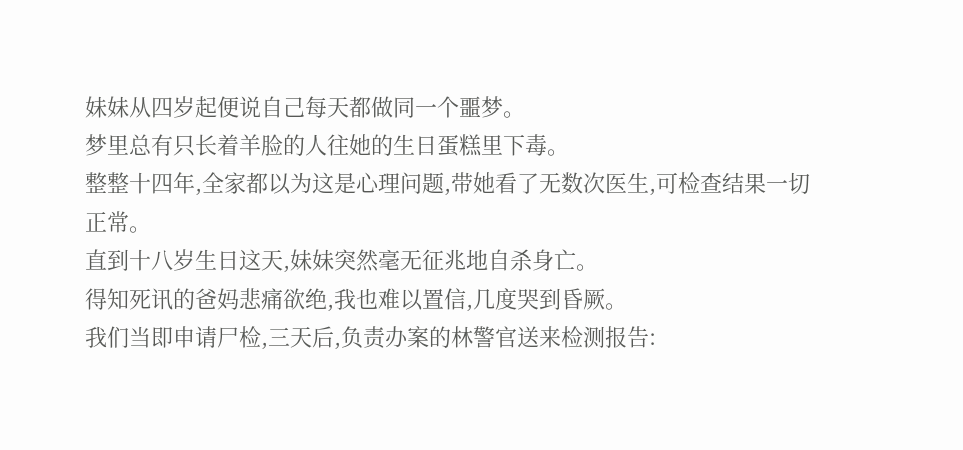妹妹从四岁起便说自己每天都做同一个噩梦。
梦里总有只长着羊脸的人往她的生日蛋糕里下毒。
整整十四年,全家都以为这是心理问题,带她看了无数次医生,可检查结果一切正常。
直到十八岁生日这天,妹妹突然毫无征兆地自杀身亡。
得知死讯的爸妈悲痛欲绝,我也难以置信,几度哭到昏厥。
我们当即申请尸检,三天后,负责办案的林警官送来检测报告: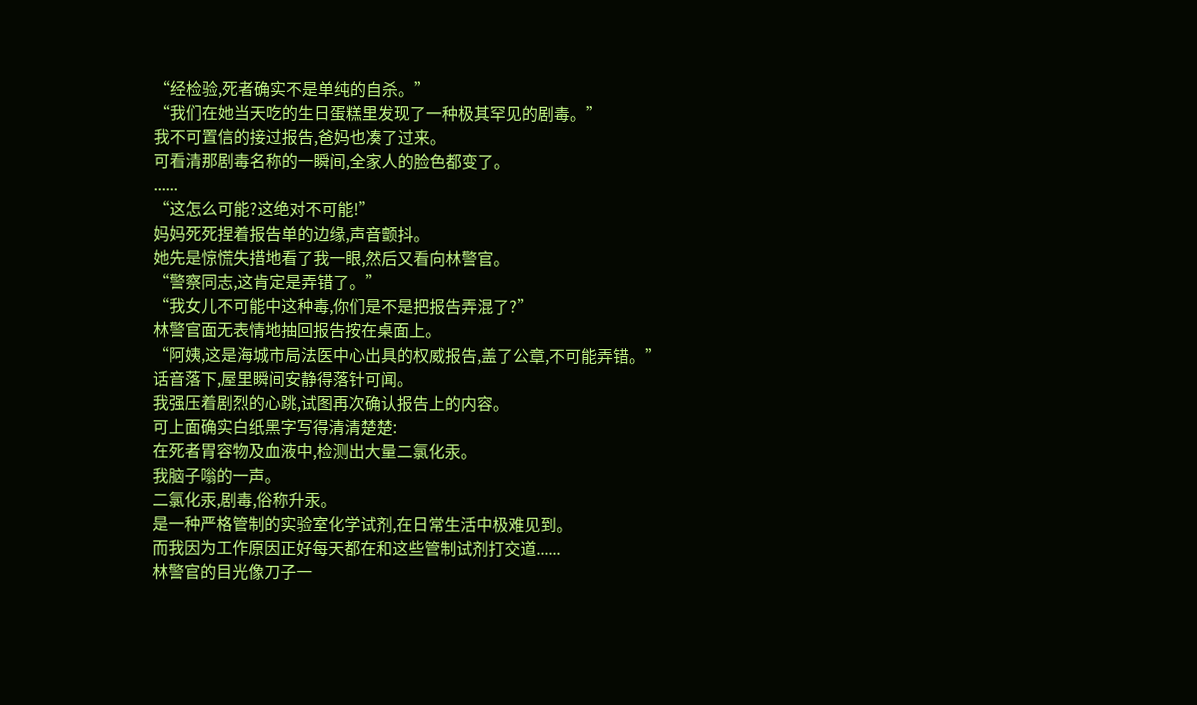“经检验,死者确实不是单纯的自杀。”
“我们在她当天吃的生日蛋糕里发现了一种极其罕见的剧毒。”
我不可置信的接过报告,爸妈也凑了过来。
可看清那剧毒名称的一瞬间,全家人的脸色都变了。
......
“这怎么可能?这绝对不可能!”
妈妈死死捏着报告单的边缘,声音颤抖。
她先是惊慌失措地看了我一眼,然后又看向林警官。
“警察同志,这肯定是弄错了。”
“我女儿不可能中这种毒,你们是不是把报告弄混了?”
林警官面无表情地抽回报告按在桌面上。
“阿姨,这是海城市局法医中心出具的权威报告,盖了公章,不可能弄错。”
话音落下,屋里瞬间安静得落针可闻。
我强压着剧烈的心跳,试图再次确认报告上的内容。
可上面确实白纸黑字写得清清楚楚:
在死者胃容物及血液中,检测出大量二氯化汞。
我脑子嗡的一声。
二氯化汞,剧毒,俗称升汞。
是一种严格管制的实验室化学试剂,在日常生活中极难见到。
而我因为工作原因正好每天都在和这些管制试剂打交道......
林警官的目光像刀子一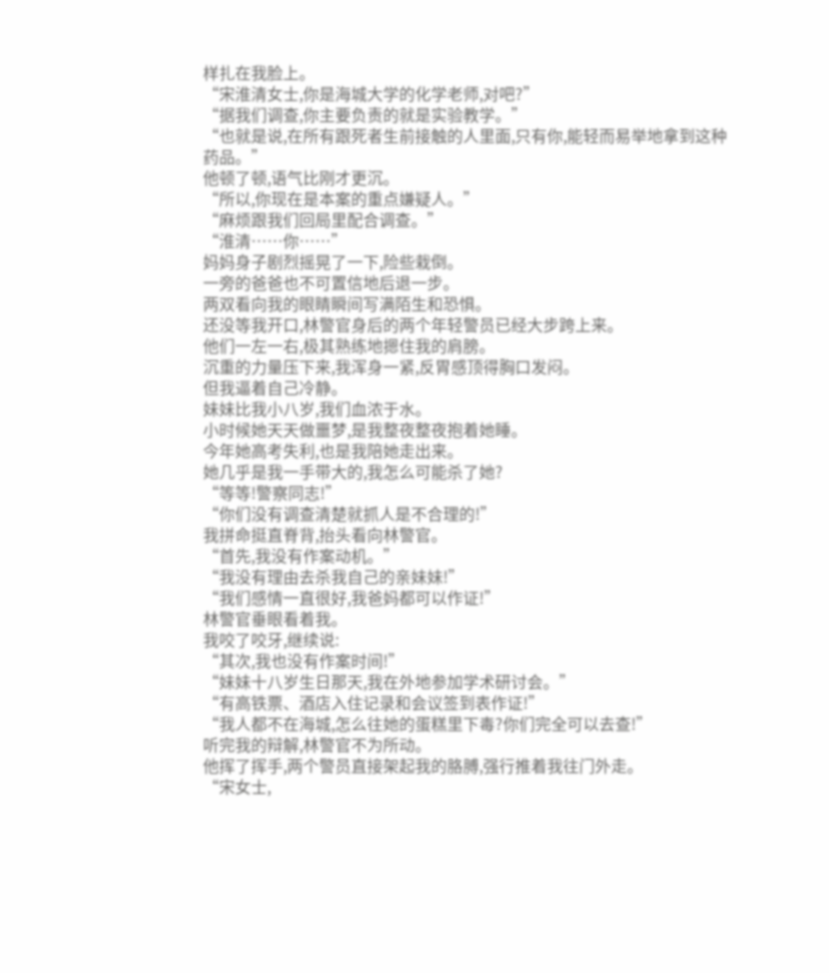样扎在我脸上。
“宋淮清女士,你是海城大学的化学老师,对吧?”
“据我们调查,你主要负责的就是实验教学。”
“也就是说,在所有跟死者生前接触的人里面,只有你,能轻而易举地拿到这种药品。”
他顿了顿,语气比刚才更沉。
“所以,你现在是本案的重点嫌疑人。”
“麻烦跟我们回局里配合调查。”
“淮清……你……”
妈妈身子剧烈摇晃了一下,险些栽倒。
一旁的爸爸也不可置信地后退一步。
两双看向我的眼睛瞬间写满陌生和恐惧。
还没等我开口,林警官身后的两个年轻警员已经大步跨上来。
他们一左一右,极其熟练地摁住我的肩膀。
沉重的力量压下来,我浑身一紧,反胃感顶得胸口发闷。
但我逼着自己冷静。
妹妹比我小八岁,我们血浓于水。
小时候她天天做噩梦,是我整夜整夜抱着她睡。
今年她高考失利,也是我陪她走出来。
她几乎是我一手带大的,我怎么可能杀了她?
“等等!警察同志!”
“你们没有调查清楚就抓人是不合理的!”
我拼命挺直脊背,抬头看向林警官。
“首先,我没有作案动机。”
“我没有理由去杀我自己的亲妹妹!”
“我们感情一直很好,我爸妈都可以作证!”
林警官垂眼看着我。
我咬了咬牙,继续说:
“其次,我也没有作案时间!”
“妹妹十八岁生日那天,我在外地参加学术研讨会。”
“有高铁票、酒店入住记录和会议签到表作证!”
“我人都不在海城,怎么往她的蛋糕里下毒?你们完全可以去查!”
听完我的辩解,林警官不为所动。
他挥了挥手,两个警员直接架起我的胳膊,强行推着我往门外走。
“宋女士,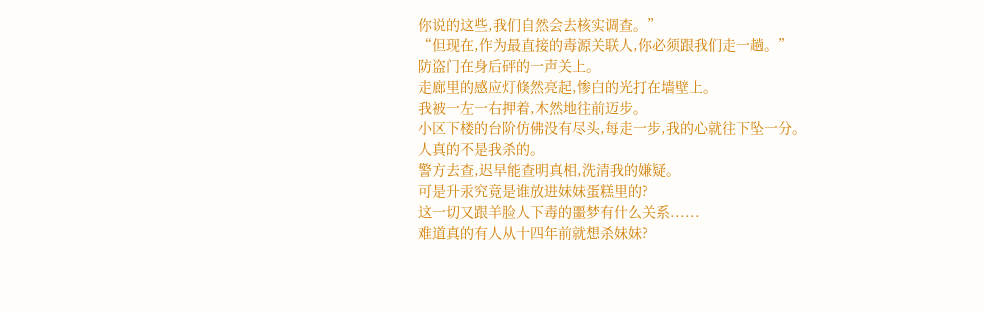你说的这些,我们自然会去核实调查。”
“但现在,作为最直接的毒源关联人,你必须跟我们走一趟。”
防盗门在身后砰的一声关上。
走廊里的感应灯倏然亮起,惨白的光打在墙壁上。
我被一左一右押着,木然地往前迈步。
小区下楼的台阶仿佛没有尽头,每走一步,我的心就往下坠一分。
人真的不是我杀的。
警方去查,迟早能查明真相,洗清我的嫌疑。
可是升汞究竟是谁放进妹妹蛋糕里的?
这一切又跟羊脸人下毒的噩梦有什么关系......
难道真的有人从十四年前就想杀妹妹?